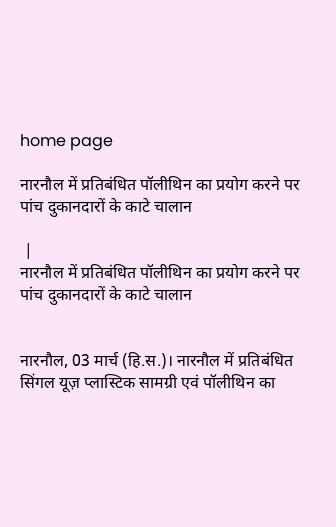home page

नारनौल में प्रतिबंधित पॉलीथिन का प्रयोग करने पर पांच दुकानदारों के काटे चालान

 |
नारनौल में प्रतिबंधित पॉलीथिन का प्रयोग करने पर पांच दुकानदारों के काटे चालान


नारनौल, 03 मार्च (हि.स.)। नारनौल में प्रतिबंधित सिंगल यूज़ प्लास्टिक सामग्री एवं पॉलीथिन का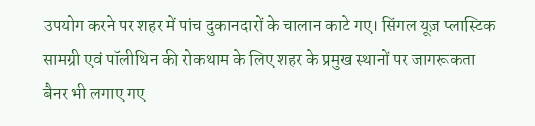उपयोग करने पर शहर में पांच दुकानदारों के चालान काटे गए। सिंगल यूज़ प्लास्टिक सामग्री एवं पॉलीथिन की रोकथाम के लिए शहर के प्रमुख स्थानों पर जागरूकता बैनर भी लगाए गए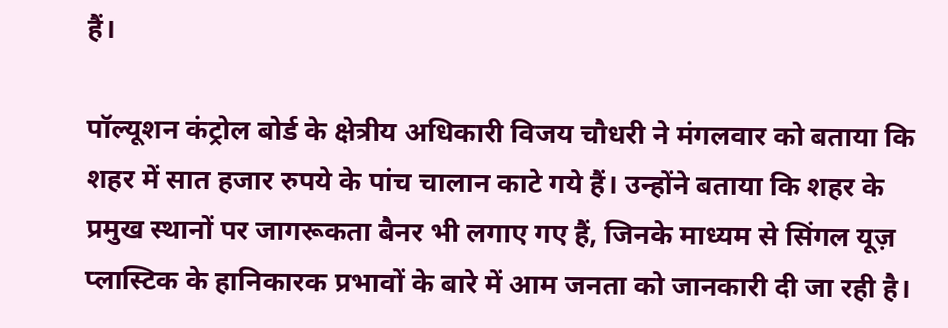हैं।

पॉल्यूशन कंट्रोल बोर्ड के क्षेत्रीय अधिकारी विजय चौधरी ने मंगलवार को बताया कि शहर में सात हजार रुपये के पांच चालान काटे गये हैं। उन्होंने बताया कि शहर के प्रमुख स्थानों पर जागरूकता बैनर भी लगाए गए हैं, जिनके माध्यम से सिंगल यूज़ प्लास्टिक के हानिकारक प्रभावों के बारे में आम जनता को जानकारी दी जा रही है।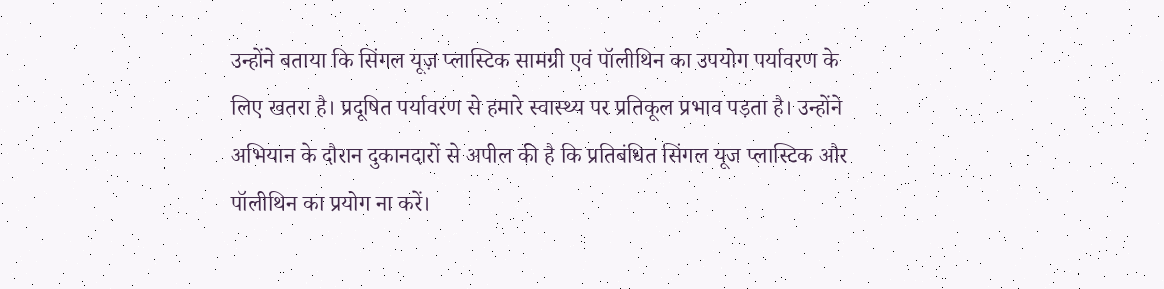उन्होंने बताया कि सिंगल यूज़ प्लास्टिक सामग्री एवं पॉलीथिन का उपयोग पर्यावरण के लिए खतरा है। प्रदूषित पर्यावरण से हमारे स्वास्थ्य पर प्रतिकूल प्रभाव पड़ता है। उन्होंने अभियान के दौरान दुकानदारों से अपील की है कि प्रतिबंधित सिंगल यूज प्लास्टिक और पॉलीथिन का प्रयोग ना करें।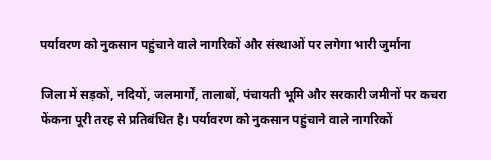पर्यावरण को नुकसान पहुंचाने वाले नागरिकों और संस्थाओं पर लगेगा भारी जुर्माना

जिला में सड़कों, नदियों, जलमार्गों, तालाबों, पंचायती भूमि और सरकारी जमीनों पर कचरा फेंकना पूरी तरह से प्रतिबंधित है। पर्यावरण को नुकसान पहुंचाने वाले नागरिकों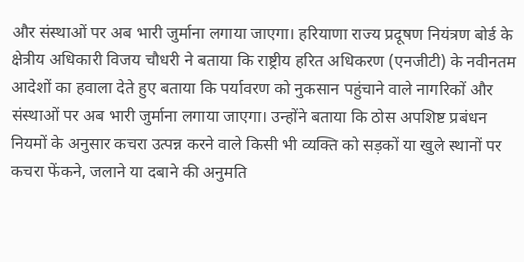और संस्थाओं पर अब भारी जुर्माना लगाया जाएगा। हरियाणा राज्य प्रदूषण नियंत्रण बोर्ड के क्षेत्रीय अधिकारी विजय चौधरी ने बताया कि राष्ट्रीय हरित अधिकरण (एनजीटी) के नवीनतम आदेशों का हवाला देते हुए बताया कि पर्यावरण को नुकसान पहुंचाने वाले नागरिकों और संस्थाओं पर अब भारी जुर्माना लगाया जाएगा। उन्होंने बताया कि ठोस अपशिष्ट प्रबंधन नियमों के अनुसार कचरा उत्पन्न करने वाले किसी भी व्यक्ति को सड़कों या खुले स्थानों पर कचरा फेंकने, जलाने या दबाने की अनुमति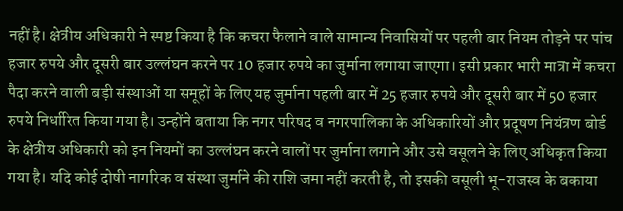नहीं है। क्षेत्रीय अधिकारी ने स्पष्ट किया है कि कचरा फैलाने वाले सामान्य निवासियों पर पहली बार नियम तोड़ने पर पांच हजार रुपये और दूसरी बार उल्लंघन करने पर 10 हजार रुपये का जुर्माना लगाया जाएगा। इसी प्रकार भारी मात्रा में कचरा पैदा करने वाली बड़ी संस्थाओं या समूहों के लिए यह जुर्माना पहली बार में 25 हजार रुपये और दूसरी बार में 50 हजार रुपये निर्धारित किया गया है। उन्होंने बताया कि नगर परिषद व नगरपालिका के अधिकारियों और प्रदूषण नियंत्रण बोर्ड के क्षेत्रीय अधिकारी को इन नियमों का उल्लंघन करने वालों पर जुर्माना लगाने और उसे वसूलने के लिए अधिकृत किया गया है। यदि कोई दोषी नागरिक व संस्था जुर्माने की राशि जमा नहीं करती है, तो इसकी वसूली भू-राजस्व के बकाया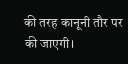की तरह कानूनी तौर पर की जाएगी।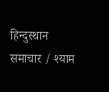हिन्दुस्थान समाचार / श्याम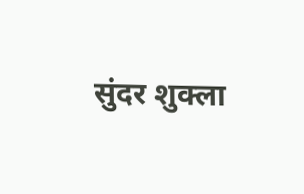सुंदर शुक्ला